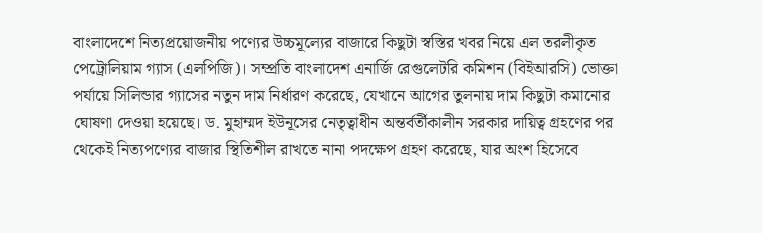বাংলাদেশে নিত্যপ্রয়োজনীয় পণ্যের উচ্চমূল্যের বাজারে কিছুটা স্বস্তির খবর নিয়ে এল তরলীকৃত পেট্রোলিয়াম গ্যাস (এলপিজি)। সম্প্রতি বাংলাদেশ এনার্জি রেগুলেটরি কমিশন (বিইআরসি) ভোক্তা পর্যায়ে সিলিন্ডার গ্যাসের নতুন দাম নির্ধারণ করেছে, যেখানে আগের তুলনায় দাম কিছুটা কমানোর ঘোষণা দেওয়া হয়েছে। ড. মুহাম্মদ ইউনূসের নেতৃত্বাধীন অন্তর্বর্তীকালীন সরকার দায়িত্ব গ্রহণের পর থেকেই নিত্যপণ্যের বাজার স্থিতিশীল রাখতে নানা পদক্ষেপ গ্রহণ করেছে, যার অংশ হিসেবে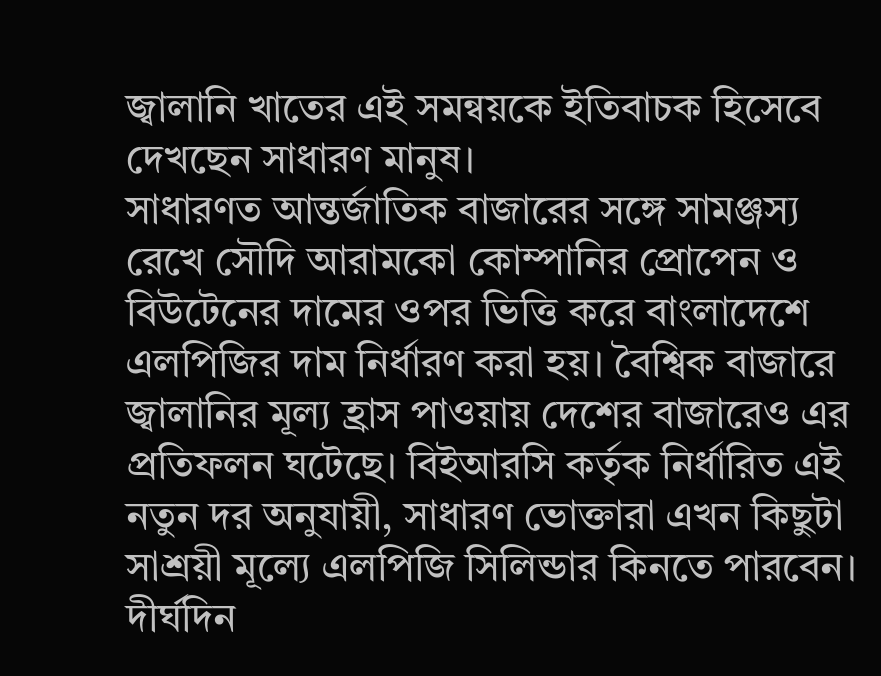জ্বালানি খাতের এই সমন্বয়কে ইতিবাচক হিসেবে দেখছেন সাধারণ মানুষ।
সাধারণত আন্তর্জাতিক বাজারের সঙ্গে সামঞ্জস্য রেখে সৌদি আরামকো কোম্পানির প্রোপেন ও বিউটেনের দামের ওপর ভিত্তি করে বাংলাদেশে এলপিজির দাম নির্ধারণ করা হয়। বৈশ্বিক বাজারে জ্বালানির মূল্য হ্রাস পাওয়ায় দেশের বাজারেও এর প্রতিফলন ঘটেছে। বিইআরসি কর্তৃক নির্ধারিত এই নতুন দর অনুযায়ী, সাধারণ ভোক্তারা এখন কিছুটা সাশ্রয়ী মূল্যে এলপিজি সিলিন্ডার কিনতে পারবেন। দীর্ঘদিন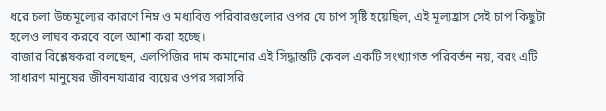ধরে চলা উচ্চমূল্যের কারণে নিম্ন ও মধ্যবিত্ত পরিবারগুলোর ওপর যে চাপ সৃষ্টি হয়েছিল, এই মূল্যহ্রাস সেই চাপ কিছুটা হলেও লাঘব করবে বলে আশা করা হচ্ছে।
বাজার বিশ্লেষকরা বলছেন, এলপিজির দাম কমানোর এই সিদ্ধান্তটি কেবল একটি সংখ্যাগত পরিবর্তন নয়, বরং এটি সাধারণ মানুষের জীবনযাত্রার ব্যয়ের ওপর সরাসরি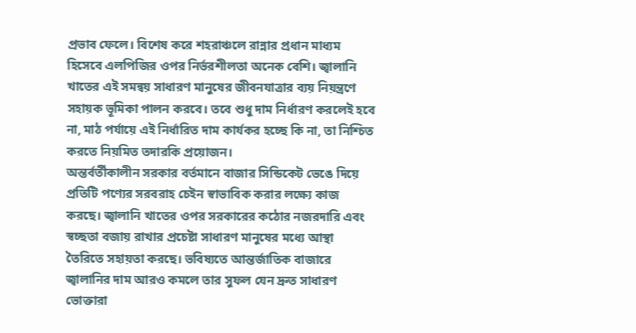প্রভাব ফেলে। বিশেষ করে শহরাঞ্চলে রান্নার প্রধান মাধ্যম হিসেবে এলপিজির ওপর নির্ভরশীলতা অনেক বেশি। জ্বালানি খাতের এই সমন্বয় সাধারণ মানুষের জীবনযাত্রার ব্যয় নিয়ন্ত্রণে সহায়ক ভূমিকা পালন করবে। তবে শুধু দাম নির্ধারণ করলেই হবে না, মাঠ পর্যায়ে এই নির্ধারিত দাম কার্যকর হচ্ছে কি না, তা নিশ্চিত করতে নিয়মিত তদারকি প্রয়োজন।
অন্তর্বর্তীকালীন সরকার বর্তমানে বাজার সিন্ডিকেট ভেঙে দিয়ে প্রতিটি পণ্যের সরবরাহ চেইন স্বাভাবিক করার লক্ষ্যে কাজ করছে। জ্বালানি খাতের ওপর সরকারের কঠোর নজরদারি এবং স্বচ্ছতা বজায় রাখার প্রচেষ্টা সাধারণ মানুষের মধ্যে আস্থা তৈরিতে সহায়তা করছে। ভবিষ্যতে আন্তর্জাতিক বাজারে জ্বালানির দাম আরও কমলে তার সুফল যেন দ্রুত সাধারণ ভোক্তারা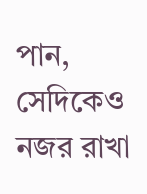পান, সেদিকেও নজর রাখা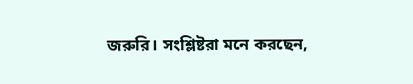জরুরি। সংশ্লিষ্টরা মনে করছেন,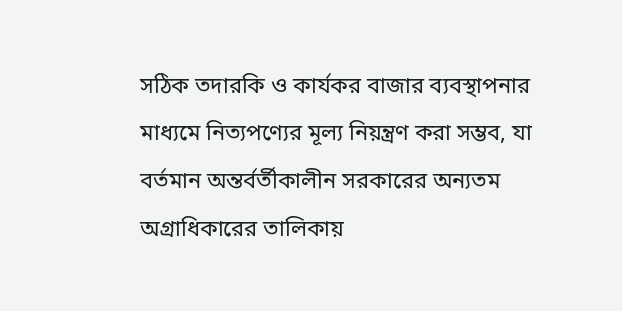সঠিক তদারকি ও কার্যকর বাজার ব্যবস্থাপনার মাধ্যমে নিত্যপণ্যের মূল্য নিয়ন্ত্রণ করা সম্ভব, যা বর্তমান অন্তর্বর্তীকালীন সরকারের অন্যতম অগ্রাধিকারের তালিকায়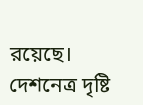রয়েছে।
দেশনেত্র দৃষ্টি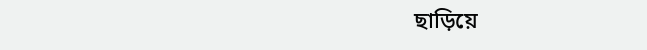ছাড়িয়ে